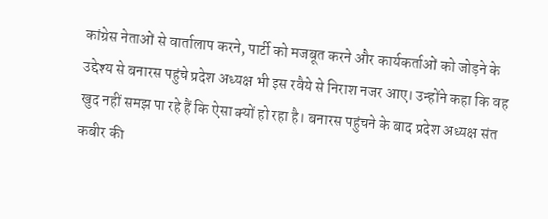कांग्रेस नेताओं से वार्तालाप करने, पार्टी को मजबूत करने और कार्यकर्ताओं को जोड़ने के उद्देश्य से बनारस पहुंचे प्रदेश अध्यक्ष भी इस रवैये से निराश नजर आए। उन्होंने कहा कि वह खुद नहीं समझ पा रहे हैं कि ऐसा क्यों हो रहा है। बनारस पहुंचने के बाद प्रदेश अध्यक्ष संत कबीर की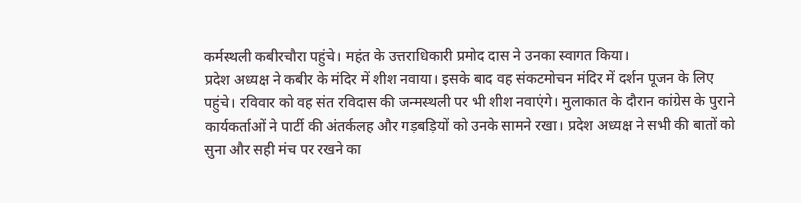कर्मस्थली कबीरचौरा पहुंचे। महंत के उत्तराधिकारी प्रमोद दास ने उनका स्वागत किया।
प्रदेश अध्यक्ष ने कबीर के मंदिर में शीश नवाया। इसके बाद वह संकटमोचन मंदिर में दर्शन पूजन के लिए पहुंचे। रविवार को वह संत रविदास की जन्मस्थली पर भी शीश नवाएंगे। मुलाकात के दौरान कांग्रेस के पुराने कार्यकर्ताओं ने पार्टी की अंतर्कलह और गड़बड़ियों को उनके सामने रखा। प्रदेश अध्यक्ष ने सभी की बातों को सुना और सही मंच पर रखने का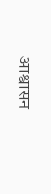आश्वासन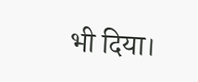भी दिया।